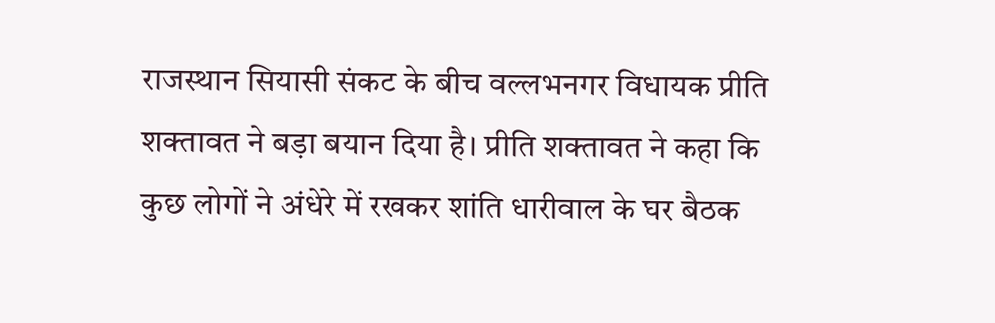राजस्थान सियासी संकट के बीच वल्लभनगर विधायक प्रीति शक्तावत ने बड़ा बयान दिया है। प्रीति शक्तावत ने कहा कि कुछ लोगों ने अंधेरे में रखकर शांति धारीवाल के घर बैठक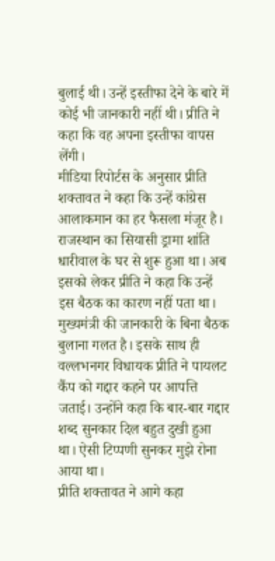बुलाई थी। उन्हें इस्तीफा देने के बारे में कोई भी जानकारी नहीं थी। प्रीति ने कहा कि वह अपना इस्तीफा वापस लेंगी।
मीडिया रिपोर्टस के अनुसार प्रीति शक्तावत ने कहा कि उन्हें कांग्रेस आलाकमान का हर फैसला मंजूर है। राजस्थान का सियासी ड्रामा शांति धारीवाल के घर से शुरू हुआ था। अब इसको लेकर प्रीति ने कहा कि उन्हें इस बैठक का कारण नहीं पता था। मुख्यमंत्री की जानकारी के बिना बैठक बुलाना गलत है। इसके साथ ही वल्लभनगर विधायक प्रीति ने पायलट कैंप को गद्दार कहने पर आपत्ति जताई। उन्होंने कहा कि बार-बार गद्दार शब्द सुनकार दिल बहुत दुखी हुआ था। ऐसी टिप्पणी सुनकर मुझे रोना आया था।
प्रीति शक्तावत ने आगे कहा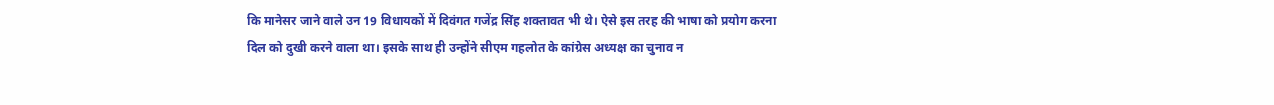कि मानेसर जाने वाले उन 19 विधायकों में दिवंगत गजेंद्र सिंह शक्तावत भी थे। ऐसे इस तरह की भाषा को प्रयोग करना दिल को दुखी करने वाला था। इसके साथ ही उन्होंने सीएम गहलोत के कांग्रेस अध्यक्ष का चुनाव न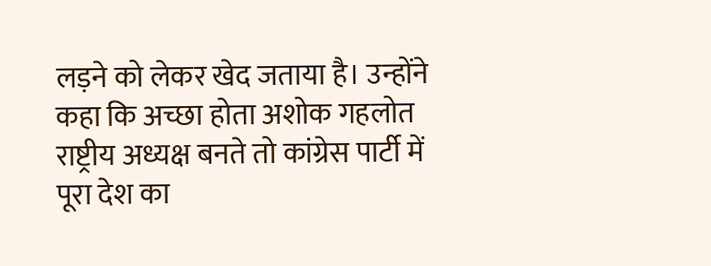लड़ने को लेकर खेद जताया है। उन्होंने कहा कि अच्छा होता अशोक गहलोत राष्ट्रीय अध्यक्ष बनते तो कांग्रेस पार्टी में पूरा देश का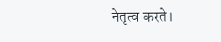नेतृत्व करते।